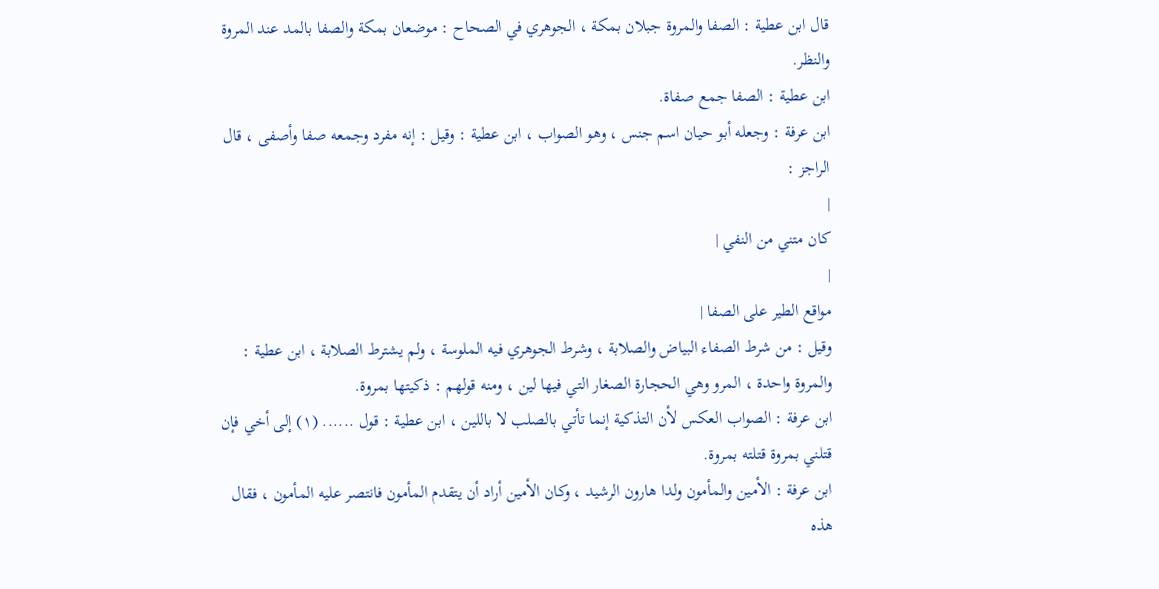قال ابن عطية : الصفا والمروة جبلان بمكة ، الجوهري في الصحاح : موضعان بمكة والصفا بالمد عند المروة والنظر.
ابن عطية : الصفا جمع صفاة.
ابن عرفة : وجعله أبو حيان اسم جنس ، وهو الصواب ، ابن عطية : وقيل : إنه مفرد وجمعه صفا وأصفى ، قال الراجز :
|
كان متني من النفي |
|
مواقع الطير على الصفا |
وقيل : من شرط الصفاء البياض والصلابة ، وشرط الجوهري فيه الملوسة ، ولم يشترط الصلابة ، ابن عطية : والمروة واحدة ، المرو وهي الحجارة الصغار التي فيها لين ، ومنه قولهم : ذكيتها بمروة.
ابن عرفة : الصواب العكس لأن التذكية إنما تأتي بالصلب لا باللين ، ابن عطية : قول ...... (١) إلى أخي فإن قتلني بمروة قتلته بمروة.
ابن عرفة : الأمين والمأمون ولدا هارون الرشيد ، وكان الأمين أراد أن يتقدم المأمون فانتصر عليه المأمون ، فقال هذه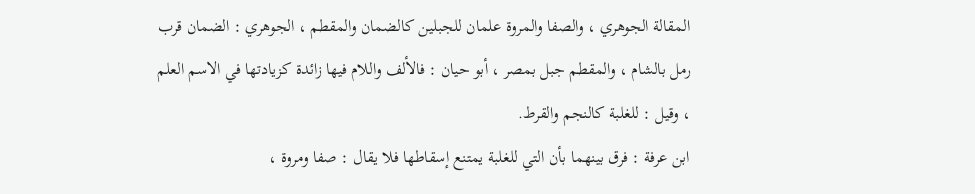المقالة الجوهري ، والصفا والمروة علمان للجبلين كالضمان والمقطم ، الجوهري : الضمان قرب رمل بالشام ، والمقطم جبل بمصر ، أبو حيان : فالألف واللام فيها زائدة كزيادتها في الاسم العلم ، وقيل : للغلبة كالنجم والقرط.
ابن عرفة : فرق بينهما بأن التي للغلبة يمتنع إسقاطها فلا يقال : صفا ومروة ،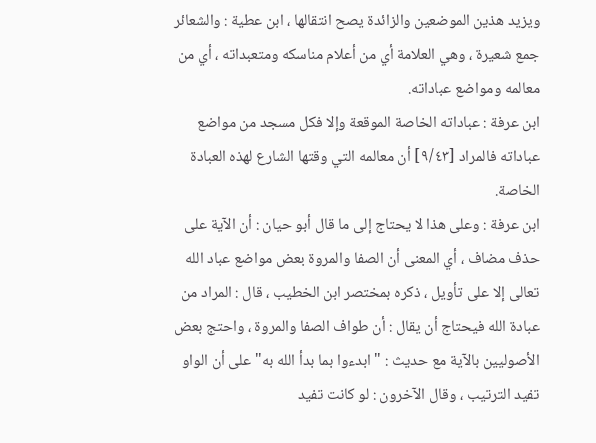ويزيد هذين الموضعين والزائدة يصح انتقالها ، ابن عطية : والشعائر جمع شعيرة ، وهي العلامة أي من أعلام مناسكه ومتعبداته ، أي من معالمه ومواضع عباداته.
ابن عرفة : عباداته الخاصة الموقعة وإلا فكل مسجد من مواضع عباداته فالمراد [٩/٤٣] أن معالمه التي وقتها الشارع لهذه العبادة الخاصة.
ابن عرفة : وعلى هذا لا يحتاج إلى ما قال أبو حيان : أن الآية على حذف مضاف ، أي المعنى أن الصفا والمروة بعض مواضع عباد الله تعالى إلا على تأويل ، ذكره بمختصر ابن الخطيب ، قال : المراد من عبادة الله فيحتاج أن يقال : أن طواف الصفا والمروة ، واحتج بعض الأصوليين بالآية مع حديث : " ابدءوا بما بدأ الله به" على أن الواو تفيد الترتيب ، وقال الآخرون : لو كانت تفيد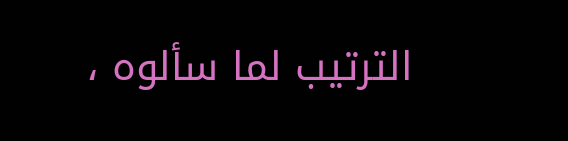الترتيب لما سألوه ،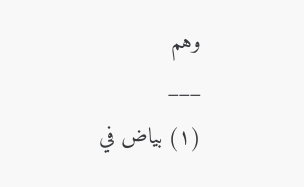وهم
___
(١) بياض في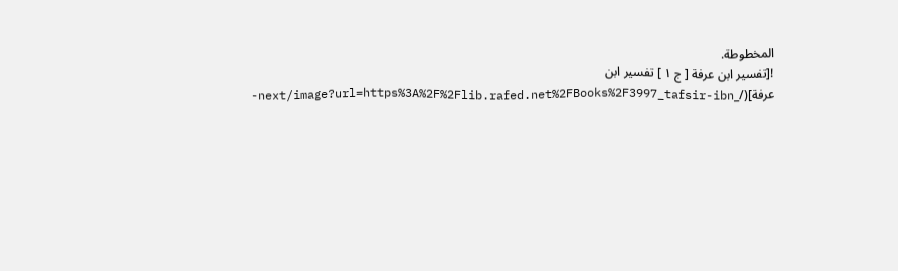المخطوطة.
![تفسير ابن عرفة [ ج ١ ] تفسير ابن عرفة](/_next/image?url=https%3A%2F%2Flib.rafed.net%2FBooks%2F3997_tafsir-ibn-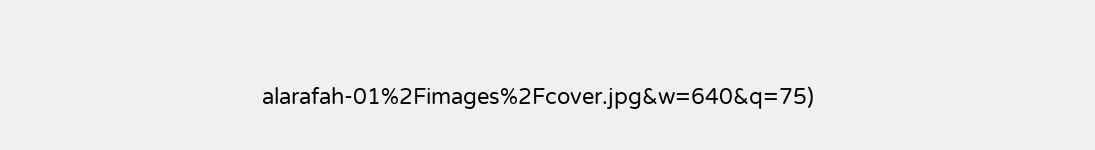alarafah-01%2Fimages%2Fcover.jpg&w=640&q=75)